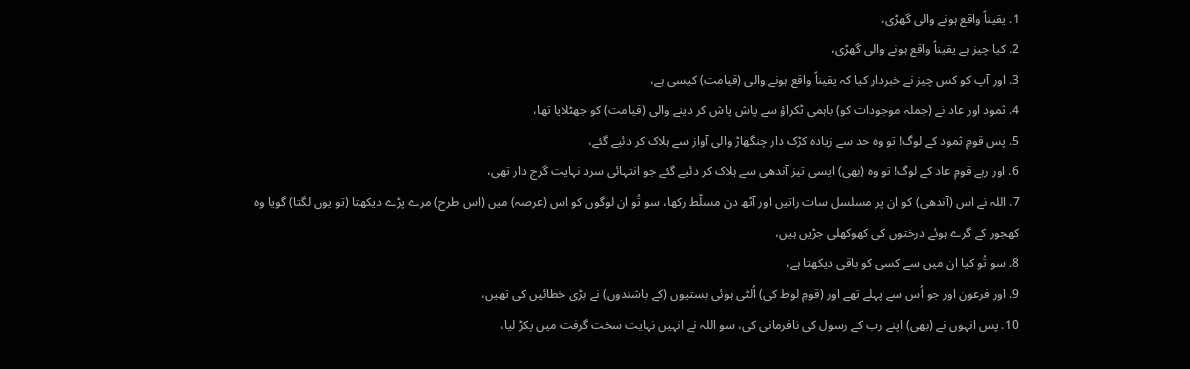1. یقیناً واقع ہونے والی گھڑی،
2. کیا چیز ہے یقیناً واقع ہونے والی گھڑی،
3. اور آپ کو کس چیز نے خبردار کیا کہ یقیناً واقع ہونے والی (قیامت) کیسی ہے،
4. ثمود اور عاد نے (جملہ موجودات کو) باہمی ٹکراؤ سے پاش پاش کر دینے والی (قیامت) کو جھٹلایا تھا،
5. پس قومِ ثمود کے لوگ! تو وہ حد سے زیادہ کڑک دار چنگھاڑ والی آواز سے ہلاک کر دئیے گئے،
6. اور رہے قومِ عاد کے لوگ! تو وہ (بھی) ایسی تیز آندھی سے ہلاک کر دئیے گئے جو انتہائی سرد نہایت گرج دار تھی،
7. اللہ نے اس (آندھی) کو ان پر مسلسل سات راتیں اور آٹھ دن مسلّط رکھا، سو تُو ان لوگوں کو اس (عرصہ) میں (اس طرح) مرے پڑے دیکھتا (تو یوں لگتا) گویا وہ کھجور کے گرے ہوئے درختوں کی کھوکھلی جڑیں ہیں،
8. سو تُو کیا ان میں سے کسی کو باقی دیکھتا ہے،
9. اور فرعون اور جو اُس سے پہلے تھے اور (قومِ لوط کی) اُلٹی ہوئی بستیوں (کے باشندوں) نے بڑی خطائیں کی تھیں،
10. پس انہوں نے (بھی) اپنے رب کے رسول کی نافرمانی کی، سو اللہ نے انہیں نہایت سخت گرفت میں پکڑ لیا،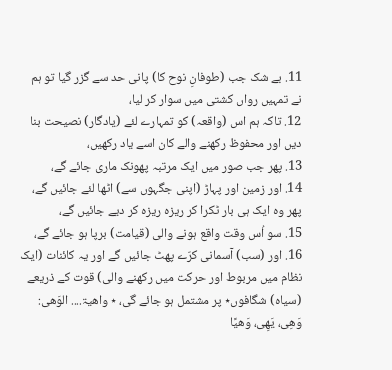11. بے شک جب (طوفانِ نوح کا) پانی حد سے گزر گیا تو ہم نے تمہیں رواں کشتی میں سوار کر لیا،
12. تاکہ ہم اس (واقعہ) کو تمہارے لئے (یادگار) نصیحت بنا دیں اور محفوظ رکھنے والے کان اسے یاد رکھیں،
13. پھر جب صور میں ایک مرتبہ پھونک ماری جائے گے،
14. اور زمین اور پہاڑ (اپنی جگہوں سے) اٹھا لئے جائیں گے، پھر وہ ایک ہی بار ٹکرا کر ریزہ ریزہ کر دیے جائیں گے،
15. سو اُس وقت واقع ہونے والی (قیامت) برپا ہو جائے گے،
16. اور (سب) آسمانی کرّے پھٹ جائیں گے اور یہ کائنات (ایک نظام میں مربوط اور حرکت میں رکھنے والی) قوت کے ذریعے (سیاہ) شگافوں٭ پر مشتمل ہو جائے گی، ٭ واھیۃ.... الوَھی: وَھِی، یَھِی، وَھیًا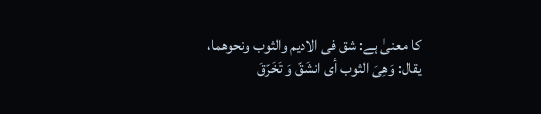کا معنیٰ ہے: شق فی الادیم والثوب ونحوھما، یقال: وَھِیَ الثوب أی انشَقّ وَ تَخَرّقَ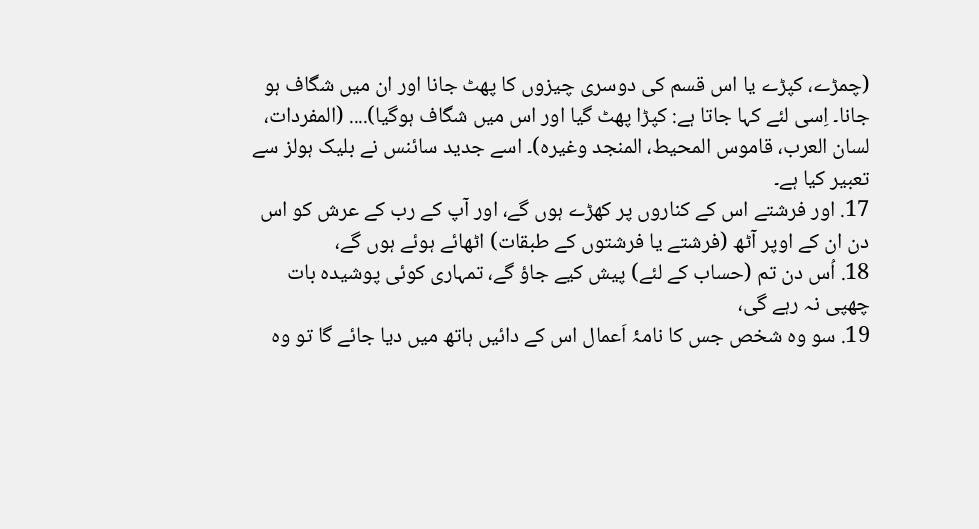(چمڑے، کپڑے یا اس قسم کی دوسری چیزوں کا پھٹ جانا اور ان میں شگاف ہو جانا۔ اِسی لئے کہا جاتا ہے: کپڑا پھٹ گیا اور اس میں شگاف ہوگیا).... (المفردات، لسان العرب، قاموس المحیط، المنجد وغیرہ)۔ اسے جدید سائنس نے بلیک ہولز سے تعبیر کیا ہے۔
17. اور فرشتے اس کے کناروں پر کھڑے ہوں گے، اور آپ کے رب کے عرش کو اس دن ان کے اوپر آٹھ (فرشتے یا فرشتوں کے طبقات) اٹھائے ہوئے ہوں گے،
18. اُس دن تم (حساب کے لئے) پیش کیے جاؤ گے، تمہاری کوئی پوشیدہ بات چھپی نہ رہے گی،
19. سو وہ شخص جس کا نامۂ اَعمال اس کے دائیں ہاتھ میں دیا جائے گا تو وہ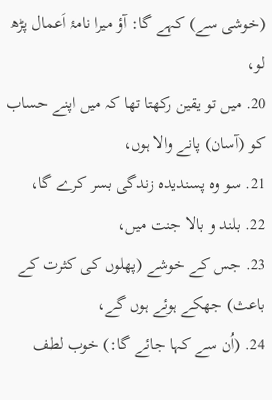(خوشی سے) کہے گا: آؤ میرا نامۂ اَعمال پڑھ لو،
20. میں تو یقین رکھتا تھا کہ میں اپنے حساب کو (آسان) پانے والا ہوں،
21. سو وہ پسندیدہ زندگی بسر کرے گا،
22. بلند و بالا جنت میں،
23. جس کے خوشے (پھلوں کی کثرت کے باعث) جھکے ہوئے ہوں گے،
24. (اُن سے کہا جائے گا:) خوب لطف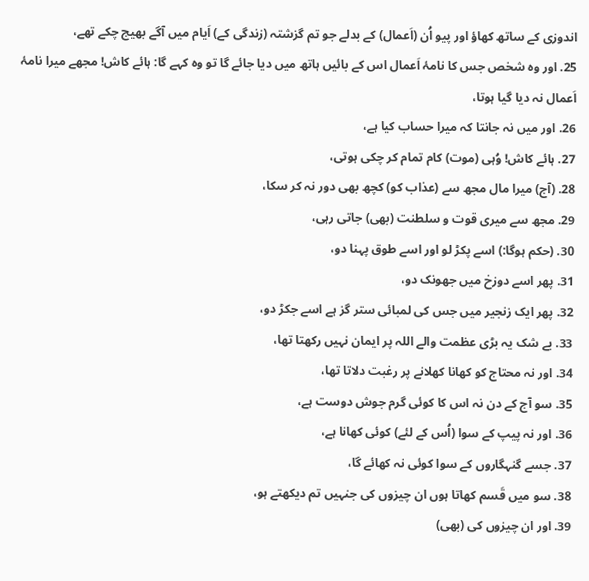اندوزی کے ساتھ کھاؤ اور پیو اُن (اَعمال) کے بدلے جو تم گزشتہ (زندگی کے) اَیام میں آگے بھیج چکے تھے،
25. اور وہ شخص جس کا نامۂ اَعمال اس کے بائیں ہاتھ میں دیا جائے گا تو وہ کہے گا: ہائے کاش! مجھے میرا نامۂ اَعمال نہ دیا گیا ہوتا،
26. اور میں نہ جانتا کہ میرا حساب کیا ہے،
27. ہائے کاش! وُہی (موت) کام تمام کر چکی ہوتی،
28. (آج) میرا مال مجھ سے (عذاب کو) کچھ بھی دور نہ کر سکا،
29. مجھ سے میری قوت و سلطنت (بھی) جاتی رہی،
30. (حکم ہوگا:) اسے پکڑ لو اور اسے طوق پہنا دو،
31. پھر اسے دوزخ میں جھونک دو،
32. پھر ایک زنجیر میں جس کی لمبائی ستر گز ہے اسے جکڑ دو،
33. بے شک یہ بڑی عظمت والے اللہ پر ایمان نہیں رکھتا تھا،
34. اور نہ محتاج کو کھانا کھلانے پر رغبت دلاتا تھا،
35. سو آج کے دن نہ اس کا کوئی گرم جوش دوست ہے،
36. اور نہ پیپ کے سوا (اُس کے لئے) کوئی کھانا ہے،
37. جسے گنہگاروں کے سوا کوئی نہ کھائے گا،
38. سو میں قَسم کھاتا ہوں ان چیزوں کی جنہیں تم دیکھتے ہو،
39. اور ان چیزوں کی (بھی)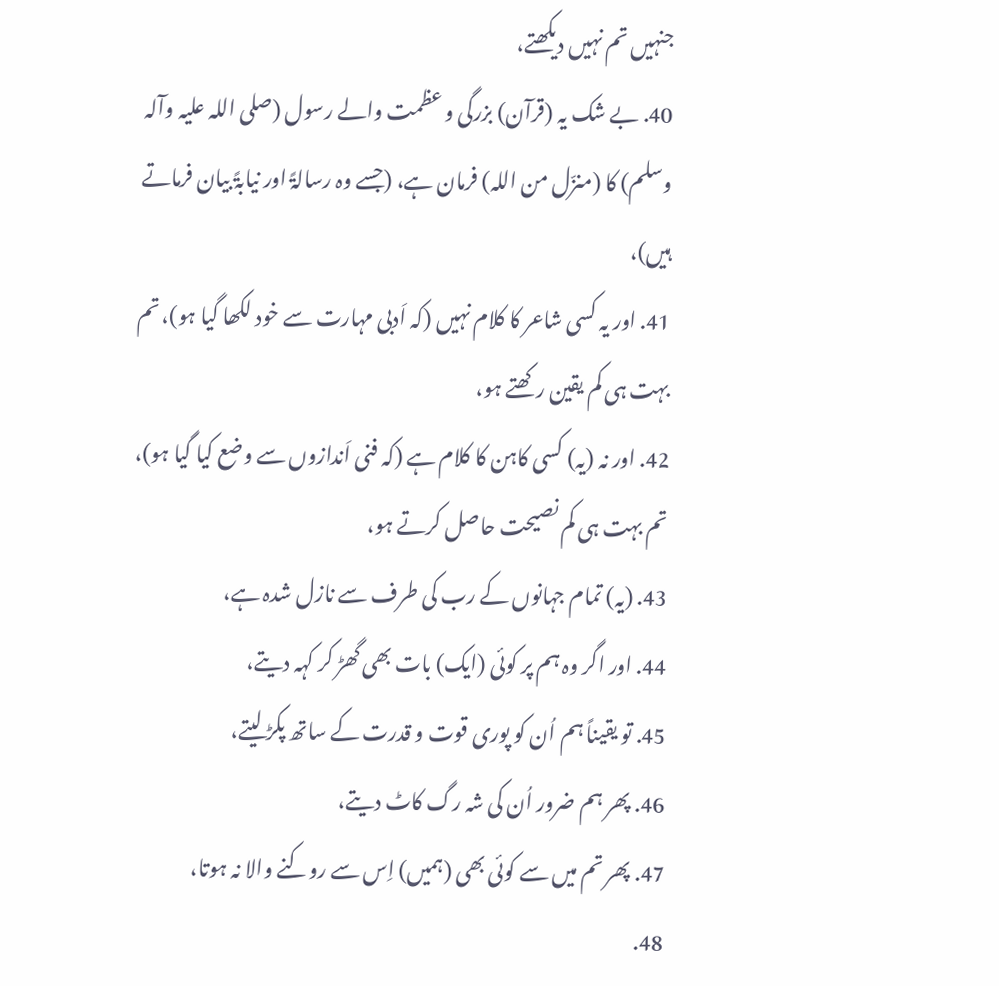جنہیں تم نہیں دیکھتے،
40. بے شک یہ (قرآن) بزرگی و عظمت والے رسول (صلی اللہ علیہ وآلہ وسلم) کا (منزّل من اللہ) فرمان ہے، (جسے وہ رسالۃً اور نیابۃً بیان فرماتے ہیں)،
41. اور یہ کسی شاعر کا کلام نہیں (کہ اَدبی مہارت سے خود لکھا گیا ہو)، تم بہت ہی کم یقین رکھتے ہو،
42. اور نہ (یہ) کسی کاہن کا کلام ہے (کہ فنی اَندازوں سے وضع کیا گیا ہو)، تم بہت ہی کم نصیحت حاصل کرتے ہو،
43. (یہ) تمام جہانوں کے رب کی طرف سے نازل شدہ ہے،
44. اور اگر وہ ہم پر کوئی (ایک) بات بھی گھڑ کر کہہ دیتے،
45. تو یقیناً ہم اُن کو پوری قوت و قدرت کے ساتھ پکڑ لیتے،
46. پھر ہم ضرور اُن کی شہ رگ کاٹ دیتے،
47. پھر تم میں سے کوئی بھی (ہمیں) اِس سے روکنے والا نہ ہوتا،
48.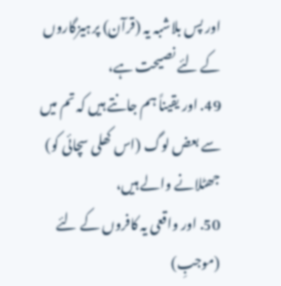اور پس بلاشبہ یہ (قرآن) پرہیزگاروں کے لئے نصیحت ہے،
49. اور یقیناً ہم جانتے ہیں کہ تم میں سے بعض لوگ (اس کھلی سچائی کو) جھٹلانے والے ہیں،
50. اور واقعی یہ کافروں کے لئے (موجبِ)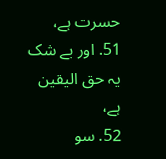حسرت ہے،
51. اور بے شک یہ حق الیقین ہے،
52. سو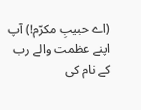(اے حبیبِ مکرّم!) آپ اپنے عظمت والے رب کے نام کی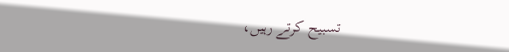تسبیح کرتے رہیں،